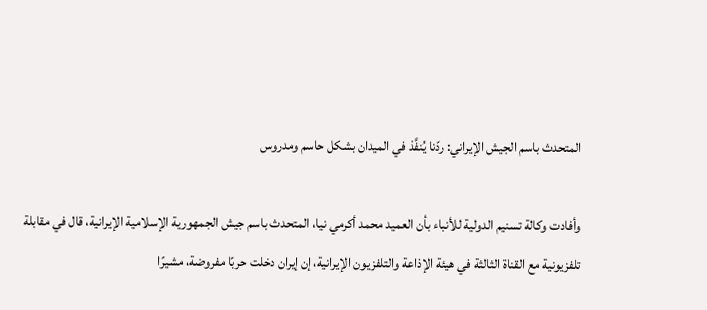المتحدث باسم الجيش الإيراني: ردّنا يُنفَّذ في الميدان بشكل حاسم ومدروس

وأفادت وكالة تسنيم الدولية للأنباء بأن العميد محمد أكرمي نيا، المتحدث باسم جيش الجمهورية الإسلامية الإيرانية، قال في مقابلة تلفزيونية مع القناة الثالثة في هيئة الإذاعة والتلفزيون الإيرانية، إن إيران دخلت حربًا مفروضة، مشيرًا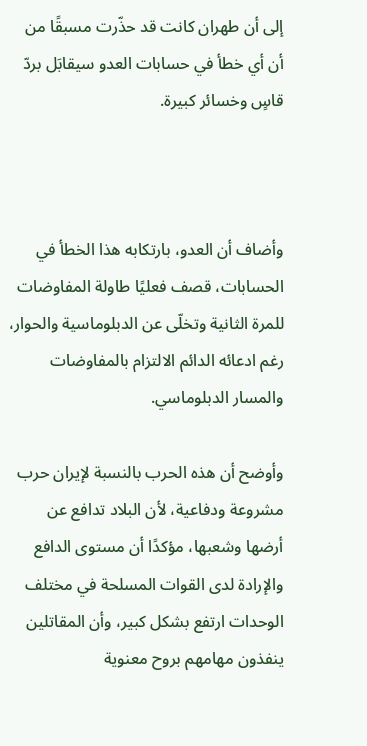إلى أن طهران كانت قد حذّرت مسبقًا من أن أي خطأ في حسابات العدو سيقابَل بردّ قاسٍ وخسائر كبيرة.



وأضاف أن العدو، بارتكابه هذا الخطأ في الحسابات، قصف فعليًا طاولة المفاوضات للمرة الثانية وتخلّى عن الدبلوماسية والحوار، رغم ادعائه الدائم الالتزام بالمفاوضات والمسار الدبلوماسي.

وأوضح أن هذه الحرب بالنسبة لإيران حرب مشروعة ودفاعية، لأن البلاد تدافع عن أرضها وشعبها، مؤكدًا أن مستوى الدافع والإرادة لدى القوات المسلحة في مختلف الوحدات ارتفع بشكل كبير، وأن المقاتلين ينفذون مهامهم بروح معنوية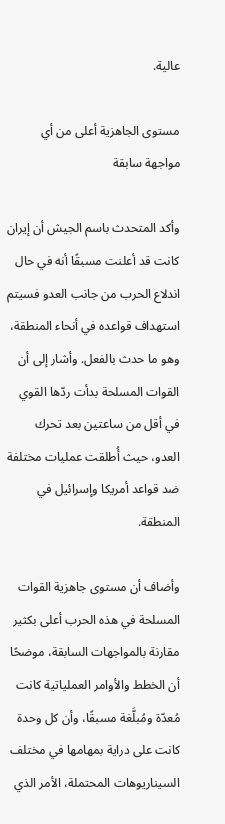عالية.

مستوى الجاهزية أعلى من أي مواجهة سابقة

وأكد المتحدث باسم الجيش أن إيران كانت قد أعلنت مسبقًا أنه في حال اندلاع الحرب من جانب العدو فسيتم استهداف قواعده في أنحاء المنطقة، وهو ما حدث بالفعل. وأشار إلى أن القوات المسلحة بدأت ردّها القوي في أقل من ساعتين بعد تحرك العدو، حيث أُطلقت عمليات مختلفة ضد قواعد أمريكا وإسرائيل في المنطقة.

وأضاف أن مستوى جاهزية القوات المسلحة في هذه الحرب أعلى بكثير مقارنة بالمواجهات السابقة، موضحًا أن الخطط والأوامر العملياتية كانت مُعدّة ومُبلَّغة مسبقًا، وأن كل وحدة كانت على دراية بمهامها في مختلف السيناريوهات المحتملة، الأمر الذي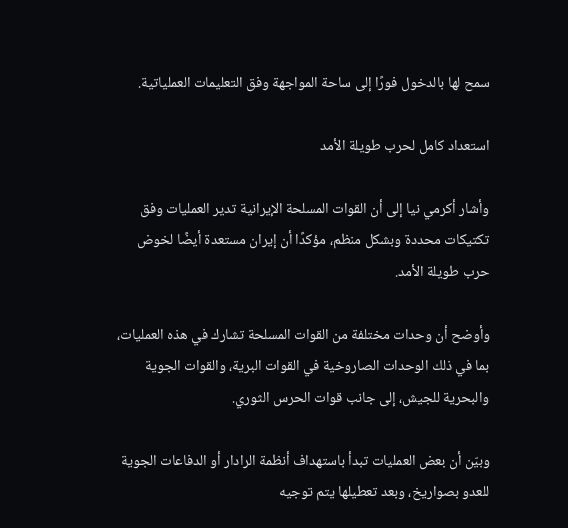سمح لها بالدخول فورًا إلى ساحة المواجهة وفق التعليمات العملياتية.

استعداد كامل لحرب طويلة الأمد

وأشار أكرمي نيا إلى أن القوات المسلحة الإيرانية تدير العمليات وفق تكتيكات محددة وبشكل منظم، مؤكدًا أن إيران مستعدة أيضًا لخوض حرب طويلة الأمد.

وأوضح أن وحدات مختلفة من القوات المسلحة تشارك في هذه العمليات، بما في ذلك الوحدات الصاروخية في القوات البرية، والقوات الجوية والبحرية للجيش، إلى جانب قوات الحرس الثوري.

وبيّن أن بعض العمليات تبدأ باستهداف أنظمة الرادار أو الدفاعات الجوية للعدو بصواريخ، وبعد تعطيلها يتم توجيه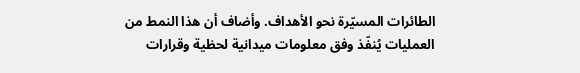الطائرات المسيّرة نحو الأهداف. وأضاف أن هذا النمط من العمليات يُنفّذ وفق معلومات ميدانية لحظية وقرارات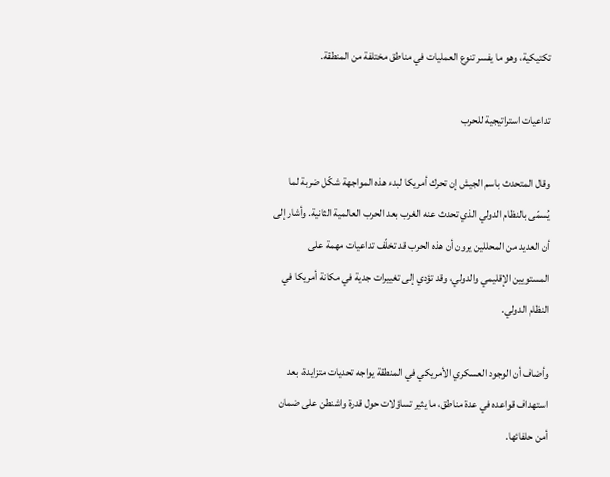تكتيكية، وهو ما يفسر تنوع العمليات في مناطق مختلفة من المنطقة.

تداعيات استراتيجية للحرب

وقال المتحدث باسم الجيش إن تحرك أمريكا لبدء هذه المواجهة شكّل ضربة لما يُسمّى بالنظام الدولي الذي تحدث عنه الغرب بعد الحرب العالمية الثانية. وأشار إلى أن العديد من المحللين يرون أن هذه الحرب قد تخلّف تداعيات مهمة على المستويين الإقليمي والدولي، وقد تؤدي إلى تغييرات جدية في مكانة أمريكا في النظام الدولي.

وأضاف أن الوجود العسكري الأمريكي في المنطقة يواجه تحديات متزايدة، بعد استهداف قواعده في عدة مناطق، ما يثير تساؤلات حول قدرة واشنطن على ضمان أمن حلفائها.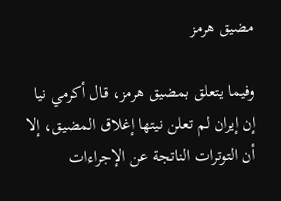مضيق هرمز

وفيما يتعلق بمضيق هرمز، قال أكرمي نيا إن إيران لم تعلن نيتها إغلاق المضيق، إلا أن التوترات الناتجة عن الإجراءات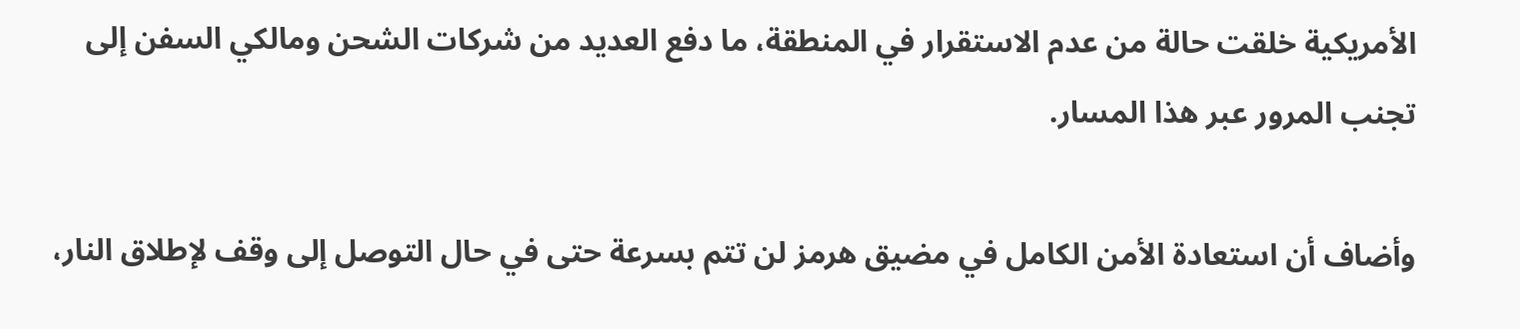الأمريكية خلقت حالة من عدم الاستقرار في المنطقة، ما دفع العديد من شركات الشحن ومالكي السفن إلى تجنب المرور عبر هذا المسار.

وأضاف أن استعادة الأمن الكامل في مضيق هرمز لن تتم بسرعة حتى في حال التوصل إلى وقف لإطلاق النار،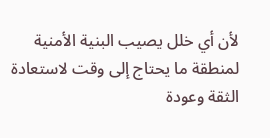لأن أي خلل يصيب البنية الأمنية لمنطقة ما يحتاج إلى وقت لاستعادة الثقة وعودة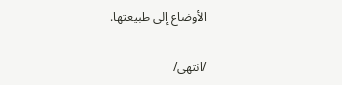الأوضاع إلى طبيعتها.

/انتهى/